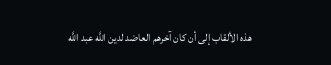هذه الألقاب إلى أن كان آخرهم العاضد لدين اللَّه عبد اللَّه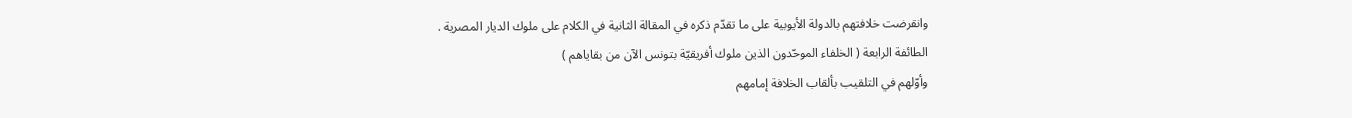وانقرضت خلافتهم بالدولة الأيوبية على ما تقدّم ذكره في المقالة الثانية في الكلام على ملوك الديار المصرية .
الطائفة الرابعة ( الخلفاء الموحّدون الذين ملوك أفريقيّة بتونس الآن من بقاياهم )
وأوّلهم في التلقيب بألقاب الخلافة إمامهم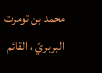محمد بن تومرت البربريّ ، القائم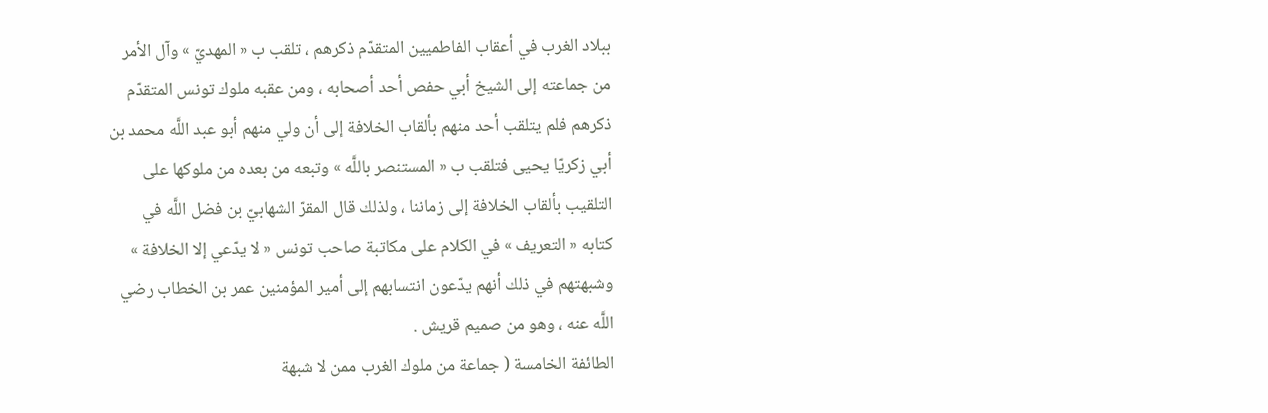ببلاد الغرب في أعقاب الفاطميين المتقدّم ذكرهم ، تلقب ب « المهديّ » وآل الأمر من جماعته إلى الشيخ أبي حفص أحد أصحابه ، ومن عقبه ملوك تونس المتقدّم ذكرهم فلم يتلقب أحد منهم بألقاب الخلافة إلى أن ولي منهم أبو عبد اللَّه محمد بن أبي زكريّا يحيى فتلقب ب « المستنصر باللَّه » وتبعه من بعده من ملوكها على التلقيب بألقاب الخلافة إلى زماننا ، ولذلك قال المقرّ الشهابيّ بن فضل اللَّه في كتابه « التعريف » في الكلام على مكاتبة صاحب تونس « لا يدّعي إلا الخلافة » وشبهتهم في ذلك أنهم يدّعون انتسابهم إلى أمير المؤمنين عمر بن الخطاب رضي اللَّه عنه ، وهو من صميم قريش .
الطائفة الخامسة ( جماعة من ملوك الغرب ممن لا شبهة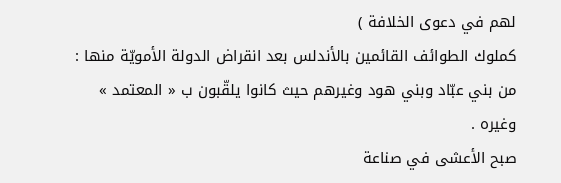لهم في دعوى الخلافة )
كملوك الطوائف القائمين بالأندلس بعد انقراض الدولة الأمويّة منها : من بني عبّاد وبني هود وغيرهم حيث كانوا يلقّبون ب « المعتمد » وغيره .
صبح الأعشى في صناعة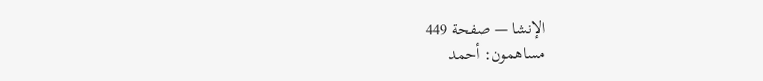الإنشا — صفحة 449
مساهمون: أحمد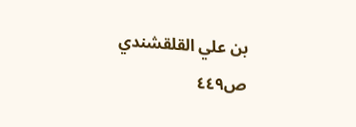بن علي القلقشندي
ص٤٤٩